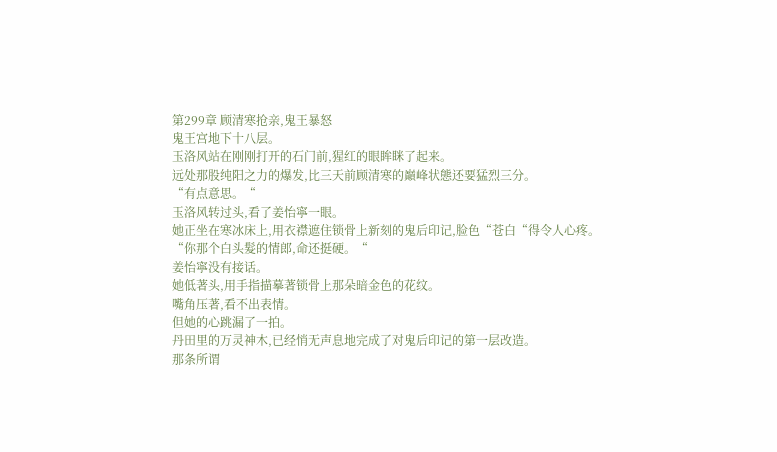第299章 顾清寒抢亲,鬼王暴怒
鬼王宫地下十八层。
玉洛风站在刚刚打开的石门前,猩红的眼眸眯了起来。
远处那股纯阳之力的爆发,比三天前顾清寒的巔峰状態还要猛烈三分。
“有点意思。“
玉洛风转过头,看了姜怡寧一眼。
她正坐在寒冰床上,用衣襟遮住锁骨上新刻的鬼后印记,脸色“苍白“得令人心疼。
“你那个白头髮的情郎,命还挺硬。“
姜怡寧没有接话。
她低著头,用手指描摹著锁骨上那朵暗金色的花纹。
嘴角压著,看不出表情。
但她的心跳漏了一拍。
丹田里的万灵神木,已经悄无声息地完成了对鬼后印记的第一层改造。
那条所谓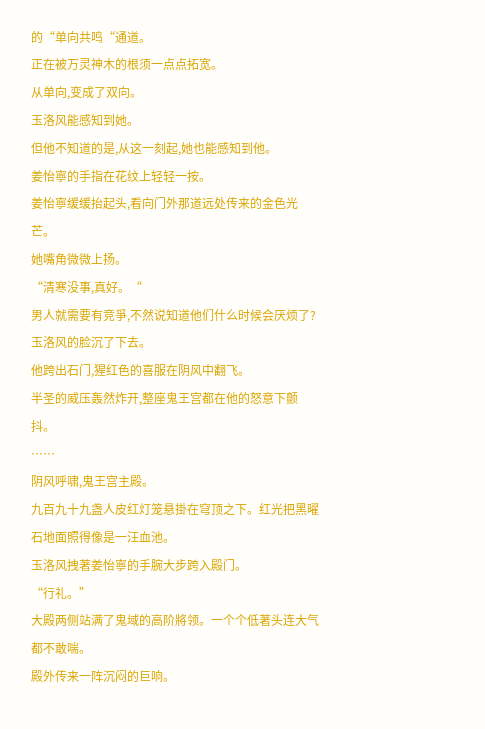的“单向共鸣“通道。
正在被万灵神木的根须一点点拓宽。
从单向,变成了双向。
玉洛风能感知到她。
但他不知道的是,从这一刻起,她也能感知到他。
姜怡寧的手指在花纹上轻轻一按。
姜怡寧缓缓抬起头,看向门外那道远处传来的金色光芒。
她嘴角微微上扬。
“清寒没事,真好。“
男人就需要有竞爭,不然说知道他们什么时候会厌烦了?
玉洛风的脸沉了下去。
他跨出石门,猩红色的喜服在阴风中翻飞。
半圣的威压轰然炸开,整座鬼王宫都在他的怒意下颤抖。
……
阴风呼啸,鬼王宫主殿。
九百九十九盏人皮红灯笼悬掛在穹顶之下。红光把黑曜石地面照得像是一汪血池。
玉洛风拽著姜怡寧的手腕大步跨入殿门。
“行礼。”
大殿两侧站满了鬼域的高阶將领。一个个低著头连大气都不敢喘。
殿外传来一阵沉闷的巨响。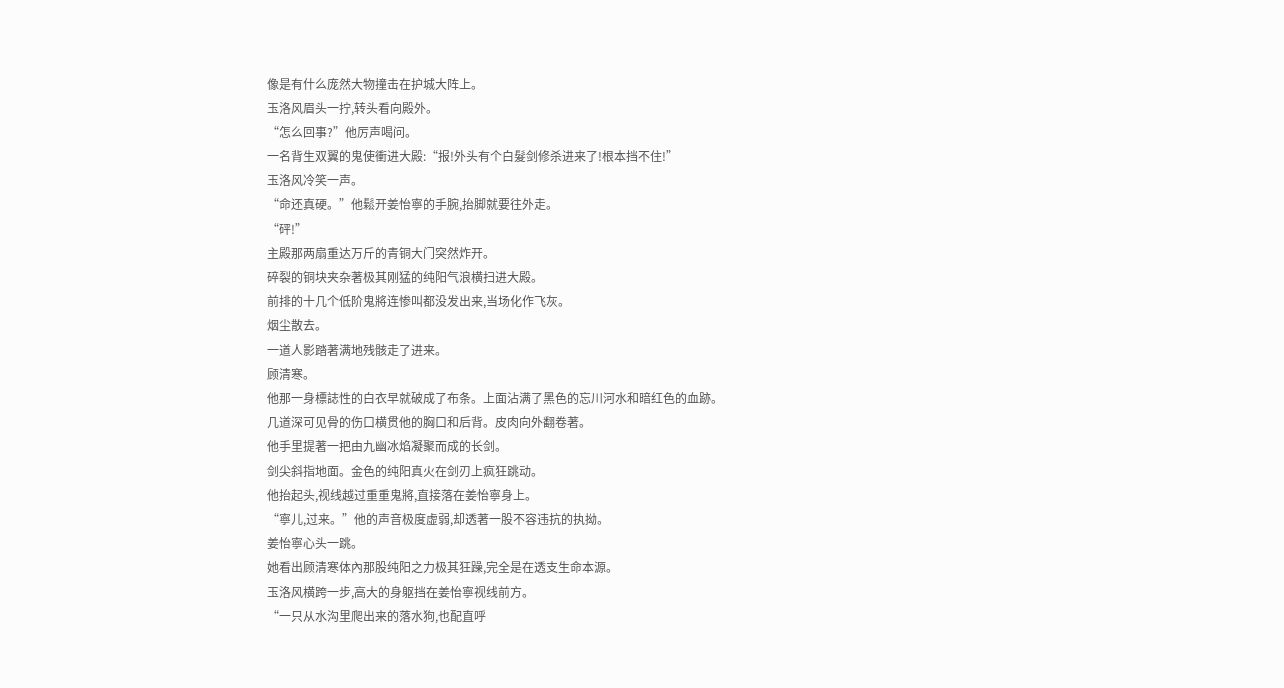像是有什么庞然大物撞击在护城大阵上。
玉洛风眉头一拧,转头看向殿外。
“怎么回事?”他厉声喝问。
一名背生双翼的鬼使衝进大殿:“报!外头有个白髮剑修杀进来了!根本挡不住!”
玉洛风冷笑一声。
“命还真硬。”他鬆开姜怡寧的手腕,抬脚就要往外走。
“砰!”
主殿那两扇重达万斤的青铜大门突然炸开。
碎裂的铜块夹杂著极其刚猛的纯阳气浪横扫进大殿。
前排的十几个低阶鬼將连惨叫都没发出来,当场化作飞灰。
烟尘散去。
一道人影踏著满地残骸走了进来。
顾清寒。
他那一身標誌性的白衣早就破成了布条。上面沾满了黑色的忘川河水和暗红色的血跡。
几道深可见骨的伤口横贯他的胸口和后背。皮肉向外翻卷著。
他手里提著一把由九幽冰焰凝聚而成的长剑。
剑尖斜指地面。金色的纯阳真火在剑刃上疯狂跳动。
他抬起头,视线越过重重鬼將,直接落在姜怡寧身上。
“寧儿,过来。”他的声音极度虚弱,却透著一股不容违抗的执拗。
姜怡寧心头一跳。
她看出顾清寒体內那股纯阳之力极其狂躁,完全是在透支生命本源。
玉洛风横跨一步,高大的身躯挡在姜怡寧视线前方。
“一只从水沟里爬出来的落水狗,也配直呼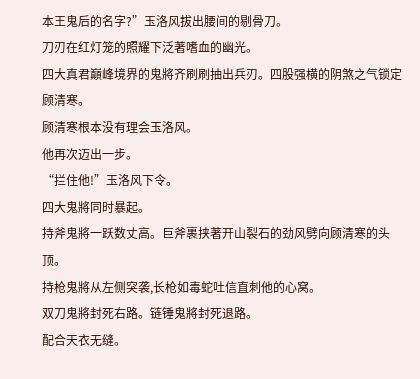本王鬼后的名字?”玉洛风拔出腰间的剔骨刀。
刀刃在红灯笼的照耀下泛著嗜血的幽光。
四大真君巔峰境界的鬼將齐刷刷抽出兵刃。四股强横的阴煞之气锁定顾清寒。
顾清寒根本没有理会玉洛风。
他再次迈出一步。
“拦住他!”玉洛风下令。
四大鬼將同时暴起。
持斧鬼將一跃数丈高。巨斧裹挟著开山裂石的劲风劈向顾清寒的头顶。
持枪鬼將从左侧突袭,长枪如毒蛇吐信直刺他的心窝。
双刀鬼將封死右路。链锤鬼將封死退路。
配合天衣无缝。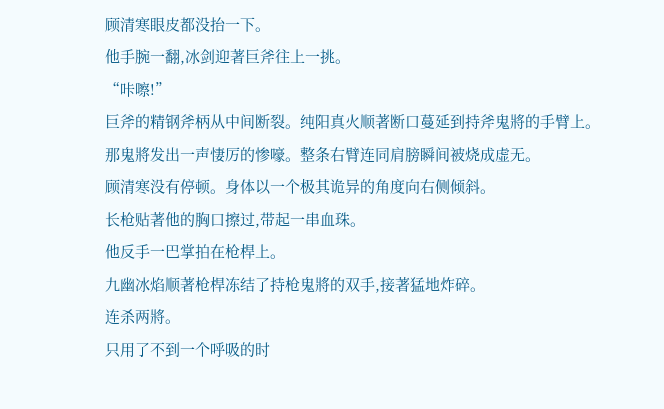顾清寒眼皮都没抬一下。
他手腕一翻,冰剑迎著巨斧往上一挑。
“咔嚓!”
巨斧的精钢斧柄从中间断裂。纯阳真火顺著断口蔓延到持斧鬼將的手臂上。
那鬼將发出一声悽厉的惨嚎。整条右臂连同肩膀瞬间被烧成虚无。
顾清寒没有停顿。身体以一个极其诡异的角度向右侧倾斜。
长枪贴著他的胸口擦过,带起一串血珠。
他反手一巴掌拍在枪桿上。
九幽冰焰顺著枪桿冻结了持枪鬼將的双手,接著猛地炸碎。
连杀两將。
只用了不到一个呼吸的时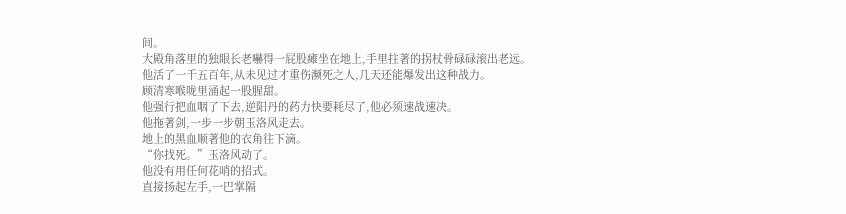间。
大殿角落里的独眼长老嚇得一屁股瘫坐在地上,手里拄著的拐杖骨碌碌滚出老远。
他活了一千五百年,从未见过才重伤濒死之人,几天还能爆发出这种战力。
顾清寒喉咙里涌起一股腥甜。
他强行把血咽了下去,逆阳丹的药力快要耗尽了,他必须速战速决。
他拖著剑,一步一步朝玉洛风走去。
地上的黑血顺著他的衣角往下滴。
“你找死。”玉洛风动了。
他没有用任何花哨的招式。
直接扬起左手,一巴掌隔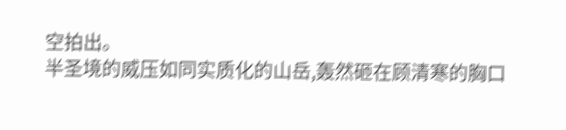空拍出。
半圣境的威压如同实质化的山岳,轰然砸在顾清寒的胸口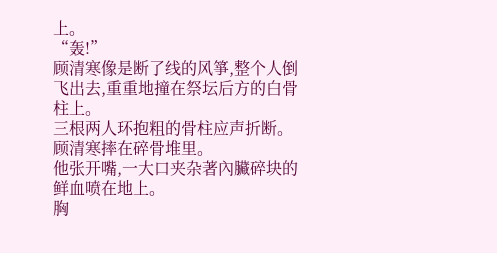上。
“轰!”
顾清寒像是断了线的风箏,整个人倒飞出去,重重地撞在祭坛后方的白骨柱上。
三根两人环抱粗的骨柱应声折断。
顾清寒摔在碎骨堆里。
他张开嘴,一大口夹杂著內臟碎块的鲜血喷在地上。
胸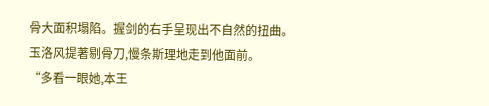骨大面积塌陷。握剑的右手呈现出不自然的扭曲。
玉洛风提著剔骨刀,慢条斯理地走到他面前。
“多看一眼她,本王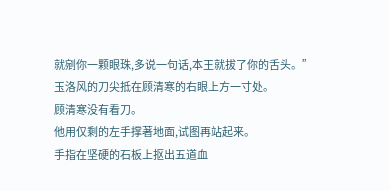就剜你一颗眼珠,多说一句话,本王就拔了你的舌头。”
玉洛风的刀尖抵在顾清寒的右眼上方一寸处。
顾清寒没有看刀。
他用仅剩的左手撑著地面,试图再站起来。
手指在坚硬的石板上抠出五道血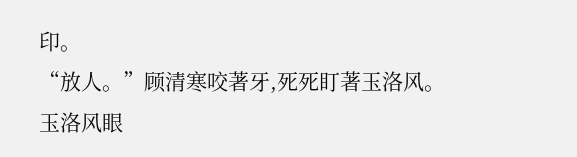印。
“放人。”顾清寒咬著牙,死死盯著玉洛风。
玉洛风眼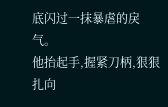底闪过一抹暴虐的戾气。
他抬起手,握紧刀柄,狠狠扎向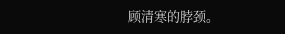顾清寒的脖颈。